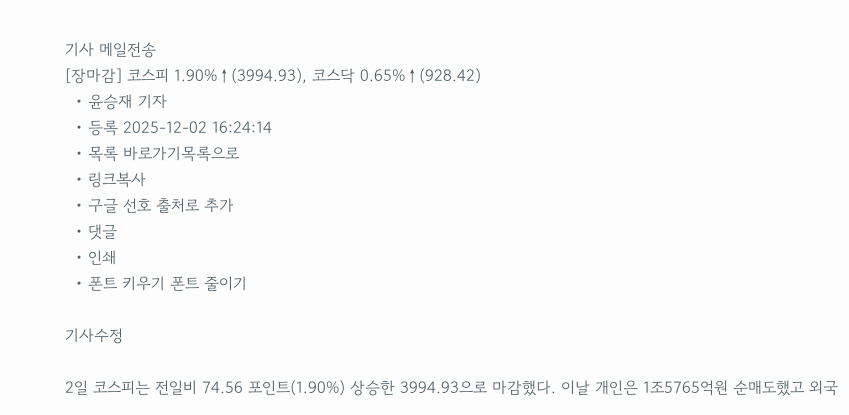기사 메일전송
[장마감] 코스피 1.90%↑(3994.93), 코스닥 0.65%↑(928.42)
  • 윤승재 기자
  • 등록 2025-12-02 16:24:14
  • 목록 바로가기목록으로
  • 링크복사
  • 구글 선호 출처로 추가
  • 댓글
  • 인쇄
  • 폰트 키우기 폰트 줄이기

기사수정

2일 코스피는 전일비 74.56 포인트(1.90%) 상승한 3994.93으로 마감했다. 이날 개인은 1조5765억원 순매도했고 외국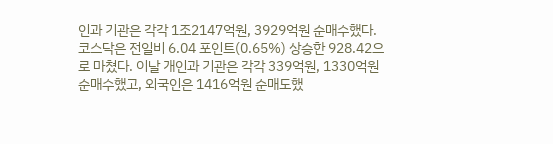인과 기관은 각각 1조2147억원, 3929억원 순매수했다. 코스닥은 전일비 6.04 포인트(0.65%) 상승한 928.42으로 마쳤다. 이날 개인과 기관은 각각 339억원, 1330억원 순매수했고, 외국인은 1416억원 순매도했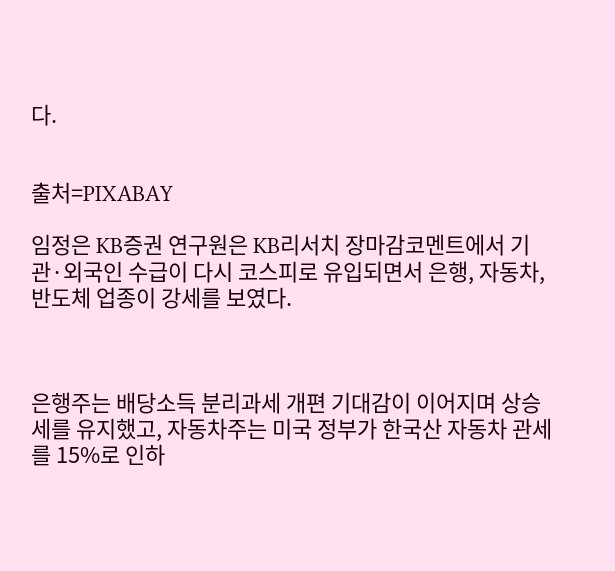다.


출처=PIXABAY

임정은 KB증권 연구원은 KB리서치 장마감코멘트에서 기관·외국인 수급이 다시 코스피로 유입되면서 은행, 자동차, 반도체 업종이 강세를 보였다.



은행주는 배당소득 분리과세 개편 기대감이 이어지며 상승세를 유지했고, 자동차주는 미국 정부가 한국산 자동차 관세를 15%로 인하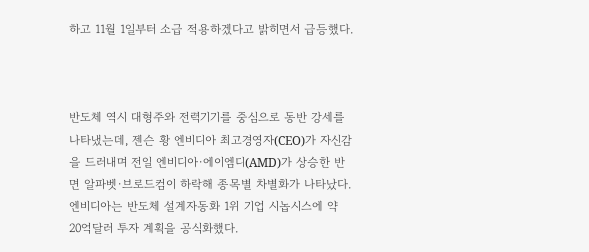하고 11월 1일부터 소급 적용하겠다고 밝히면서 급등했다.



반도체 역시 대형주와 전력기기를 중심으로 동반 강세를 나타냈는데, 젠슨 황 엔비디아 최고경영자(CEO)가 자신감을 드러내며 전일 엔비디아·에이엠디(AMD)가 상승한 반면 알파벳·브로드컴이 하락해 종목별 차별화가 나타났다. 엔비디아는 반도체 설계자동화 1위 기업 시놉시스에 약 20억달러 투자 계획을 공식화했다.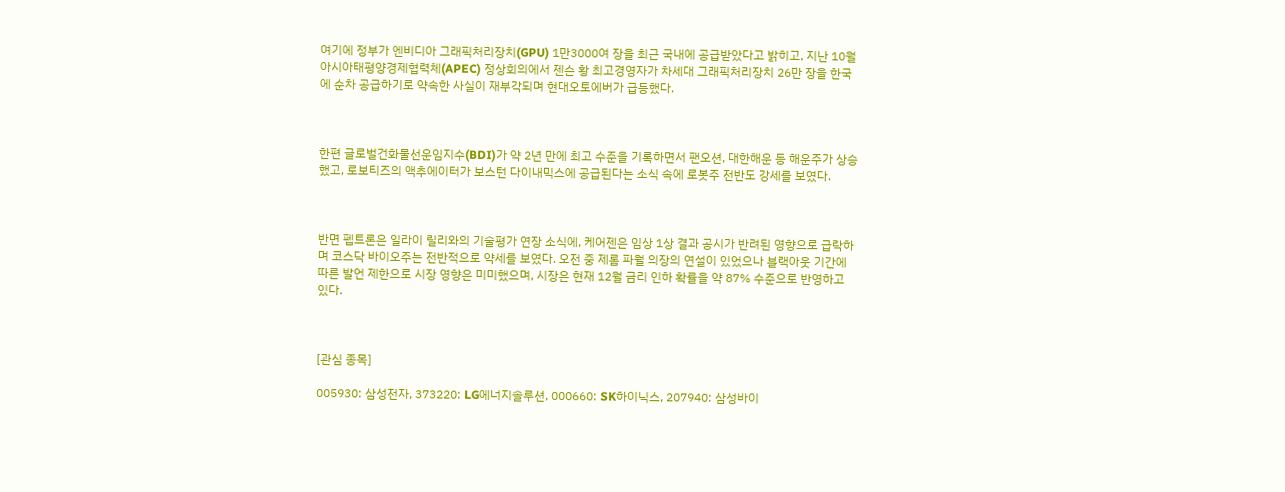여기에 정부가 엔비디아 그래픽처리장치(GPU) 1만3000여 장을 최근 국내에 공급받았다고 밝히고, 지난 10월 아시아태평양경제협력체(APEC) 정상회의에서 젠슨 황 최고경영자가 차세대 그래픽처리장치 26만 장을 한국에 순차 공급하기로 약속한 사실이 재부각되며 현대오토에버가 급등했다.



한편 글로벌건화물선운임지수(BDI)가 약 2년 만에 최고 수준을 기록하면서 팬오션, 대한해운 등 해운주가 상승했고, 로보티즈의 액추에이터가 보스턴 다이내믹스에 공급된다는 소식 속에 로봇주 전반도 강세를 보였다.



반면 펩트론은 일라이 릴리와의 기술평가 연장 소식에, 케어젠은 임상 1상 결과 공시가 반려된 영향으로 급락하며 코스닥 바이오주는 전반적으로 약세를 보였다. 오전 중 제롬 파월 의장의 연설이 있었으나 블랙아웃 기간에 따른 발언 제한으로 시장 영향은 미미했으며, 시장은 현재 12월 금리 인하 확률을 약 87% 수준으로 반영하고 있다.



[관심 종목]

005930: 삼성전자, 373220: LG에너지솔루션, 000660: SK하이닉스, 207940: 삼성바이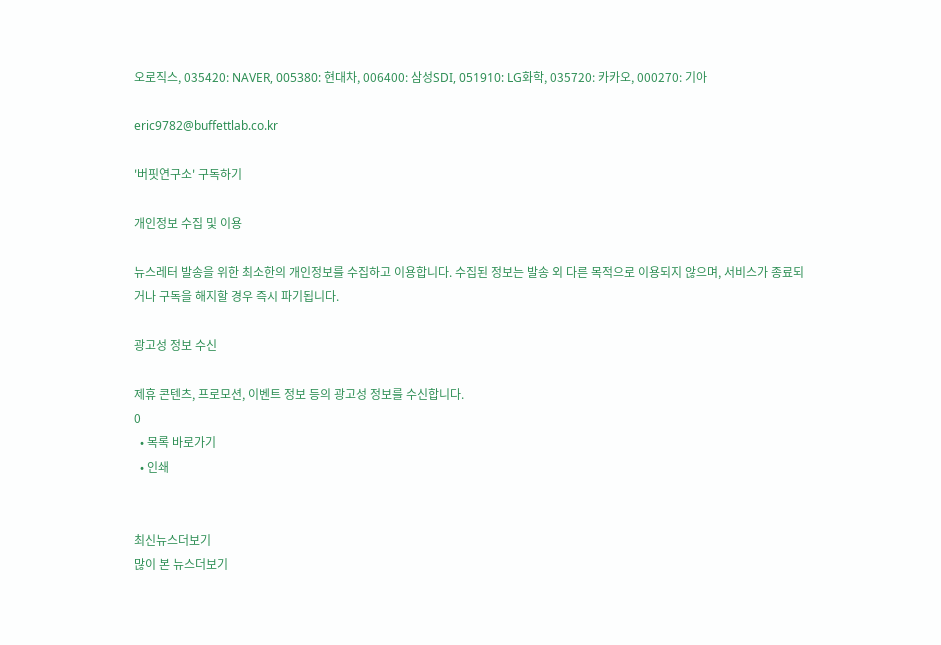오로직스, 035420: NAVER, 005380: 현대차, 006400: 삼성SDI, 051910: LG화학, 035720: 카카오, 000270: 기아

eric9782@buffettlab.co.kr

'버핏연구소' 구독하기

개인정보 수집 및 이용

뉴스레터 발송을 위한 최소한의 개인정보를 수집하고 이용합니다. 수집된 정보는 발송 외 다른 목적으로 이용되지 않으며, 서비스가 종료되거나 구독을 해지할 경우 즉시 파기됩니다.

광고성 정보 수신

제휴 콘텐츠, 프로모션, 이벤트 정보 등의 광고성 정보를 수신합니다.
0
  • 목록 바로가기
  • 인쇄


최신뉴스더보기
많이 본 뉴스더보기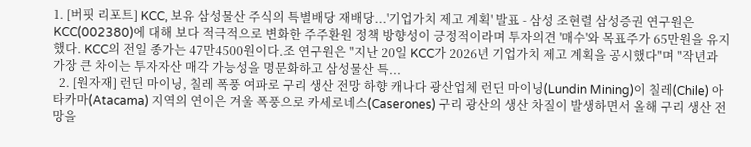1. [버핏 리포트] KCC, 보유 삼성물산 주식의 특별배당 재배당...'기업가치 제고 계획' 발표 - 삼성 조현렬 삼성증권 연구원은 KCC(002380)에 대해 보다 적극적으로 변화한 주주환원 정책 방향성이 긍정적이라며 투자의견 '매수'와 목표주가 65만원을 유지했다. KCC의 전일 종가는 47만4500원이다.조 연구원은 "지난 20일 KCC가 2026년 기업가치 제고 계획을 공시했다"며 "작년과 가장 큰 차이는 투자자산 매각 가능성을 명문화하고 삼성물산 특...
  2. [원자재] 런딘 마이닝, 칠레 폭풍 여파로 구리 생산 전망 하향 캐나다 광산업체 런딘 마이닝(Lundin Mining)이 칠레(Chile) 아타카마(Atacama) 지역의 연이은 겨울 폭풍으로 카세로네스(Caserones) 구리 광산의 생산 차질이 발생하면서 올해 구리 생산 전망을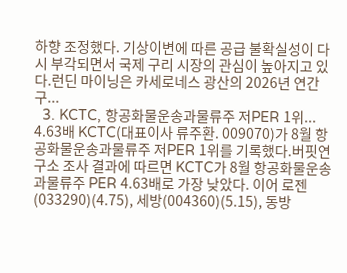하향 조정했다. 기상이변에 따른 공급 불확실성이 다시 부각되면서 국제 구리 시장의 관심이 높아지고 있다.런딘 마이닝은 카세로네스 광산의 2026년 연간 구...
  3. KCTC, 항공화물운송과물류주 저PER 1위... 4.63배 KCTC(대표이사 류주환. 009070)가 8월 항공화물운송과물류주 저PER 1위를 기록했다.버핏연구소 조사 결과에 따르면 KCTC가 8월 항공화물운송과물류주 PER 4.63배로 가장 낮았다. 이어 로젠(033290)(4.75), 세방(004360)(5.15), 동방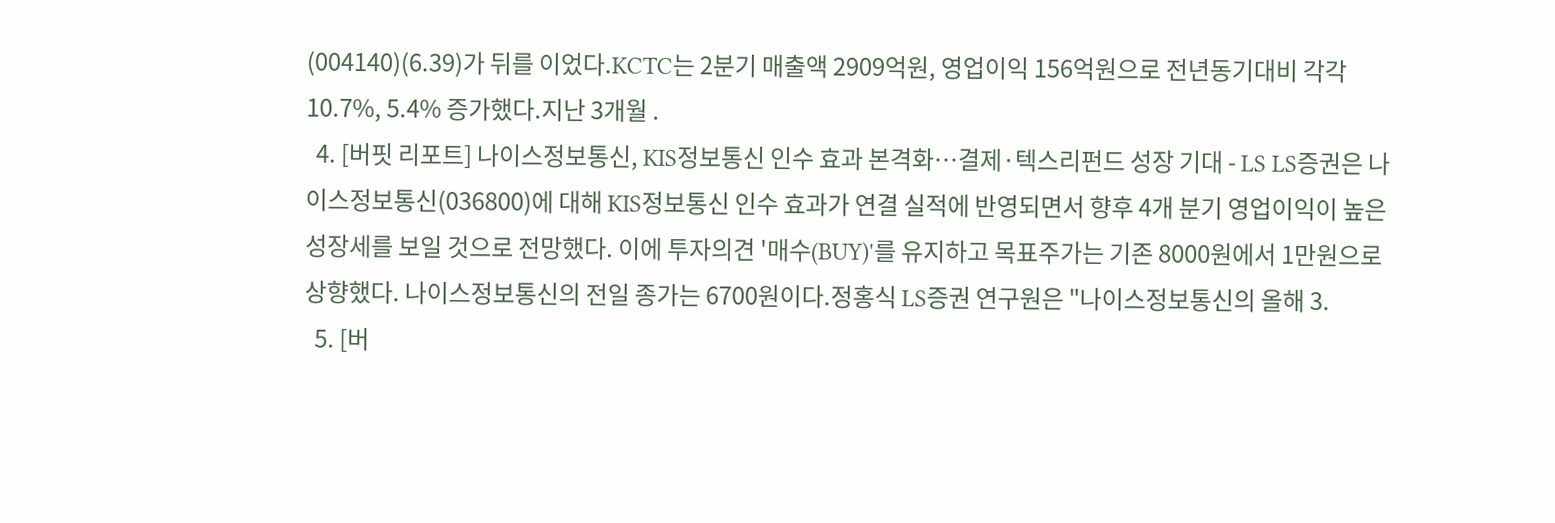(004140)(6.39)가 뒤를 이었다.KCTC는 2분기 매출액 2909억원, 영업이익 156억원으로 전년동기대비 각각 10.7%, 5.4% 증가했다.지난 3개월 .
  4. [버핏 리포트] 나이스정보통신, KIS정보통신 인수 효과 본격화…결제·텍스리펀드 성장 기대 - LS LS증권은 나이스정보통신(036800)에 대해 KIS정보통신 인수 효과가 연결 실적에 반영되면서 향후 4개 분기 영업이익이 높은 성장세를 보일 것으로 전망했다. 이에 투자의견 '매수(BUY)'를 유지하고 목표주가는 기존 8000원에서 1만원으로 상향했다. 나이스정보통신의 전일 종가는 6700원이다.정홍식 LS증권 연구원은 "나이스정보통신의 올해 3.
  5. [버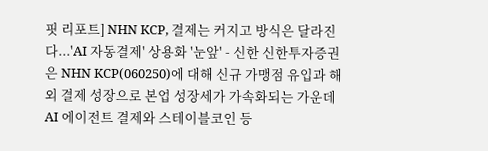핏 리포트] NHN KCP, 결제는 커지고 방식은 달라진다...'AI 자동결제' 상용화 '눈앞' - 신한 신한투자증권은 NHN KCP(060250)에 대해 신규 가맹점 유입과 해외 결제 성장으로 본업 성장세가 가속화되는 가운데 AI 에이전트 결제와 스테이블코인 등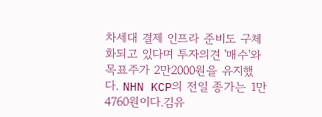차세대 결제 인프라 준비도 구체화되고 있다며 투자의견 '매수'와 목표주가 2만2000원을 유지했다. NHN KCP의 전일 종가는 1만4760원이다.김유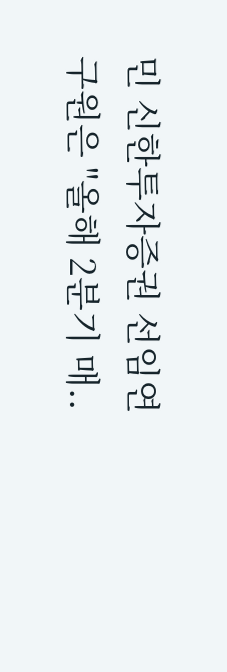민 신한투자증권 선임연구원은 "올해 2분기 매..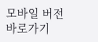모바일 버전 바로가기